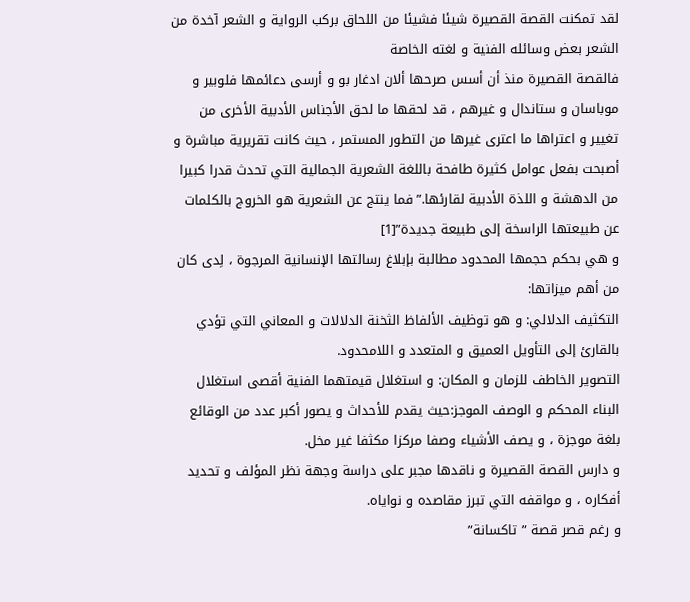لقد تمكنت القصة القصيرة شيئا فشيئا من اللحاق بركب الرواية و الشعر آخدة من الشعر بعض وسائله الفنية و لغته الخاصة
فالقصة القصيرة منذ أن أسس صرحها ألان ادغار بو و أرسى دعائمها فلوبير و موباسان و ستاندال و غيرهم ، قد لحقها ما لحق الأجناس الأدبية الأخرى من تغيير و اعتراها ما اعترى غيرها من التطور المستمر ، حيث كانت تقريرية مباشرة و أصبحت بفعل عوامل كثيرة طافحة باللغة الشعرية الجمالية التي تحدث قدرا كبيرا من الدهشة و اللذة الأدبية لقارئها.”فما ينتج عن الشعرية هو الخروج بالكلمات عن طبيعتها الراسخة إلى طبيعة جديدة”[1]
و هي بحكم حجمها المحدود مطالبة بإبلاغ رسالتها الإنسانية المرجوة ، لِدى كان من أهم ميزاتها:
التكثيف الدلالي: و هو توظيف الألفاظ الثخنة الدلالات و المعاني التي تؤدي بالقارئ إلى التأويل العميق و المتعدد و اللامحدود.
التصوير الخاطف للزمان و المكان: و استغلال قيمتهما الفنية أقصى استغلال
البناء المحكم و الوصف الموجز:حيث يقدم للأحداث و يصور أكبر عدد من الوقائع بلغة موجزة ، و يصف الأشياء وصفا مركزا مكثفا غير مخل.
و دارس القصة القصيرة و ناقدها مجبر على دراسة وجهة نظر المؤلف و تحديد أفكاره ، و مواقفه التي تبرز مقاصده و نواياه.
و رغم قصر قصة ” تاكسانة”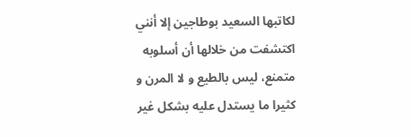لكاتبها السعيد بوطاجين إلا أنني اكتشفت من خلالها أن أسلوبه متمنع، ليس بالطيع و لا المرن و كثيرا ما يستدل عليه بشكل غير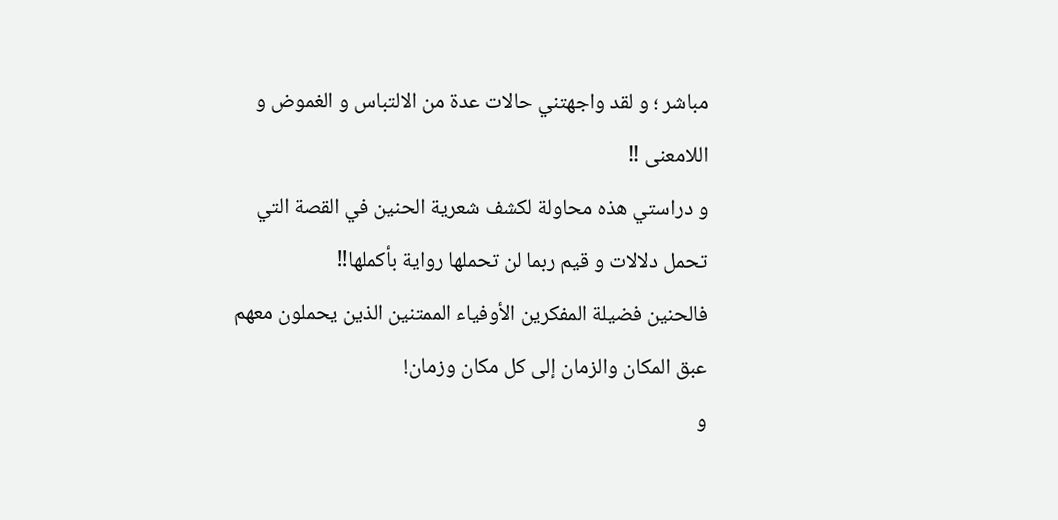مباشر ؛ و لقد واجهتني حالات عدة من الالتباس و الغموض و اللامعنى ‼
و دراستي هذه محاولة لكشف شعرية الحنين في القصة التي تحمل دلالات و قيم ربما لن تحملها رواية بأكملها‼
فالحنين فضيلة المفكرين الأوفياء الممتنين الذين يحملون معهم عبق المكان والزمان إلى كل مكان وزمان!
و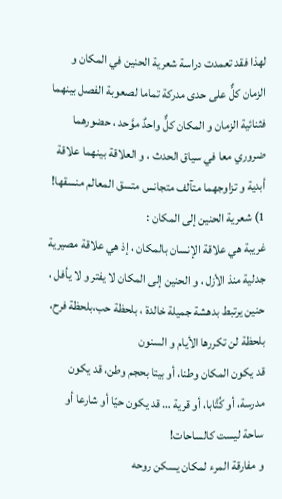لهذا فقد تعمدت دراسة شعرية الحنين في المكان و الزمان كلٌّ على حدى مدركة تماما لصعوبة الفصل بينهما فثنائية الزمان و المكان كلٌّ واحدٌ موَّحد ، حضورهما ضروري معا في سياق الحدث ، و العلاقة بينهما علاقة أبدية و تزاوجهما متآلف متجانس متسق المعالم منسقها!
1) شعرية الحنين إلى المكان :
غريبة هي علاقة الإنسان بالمكان ، إذ هي علاقة مصيرية جدلية منذ الأزل ، و الحنين إلى المكان لا يفتر و لا يأفل ، حنين يرتبط بدهشة جميلة خالدة ، بلحظة حب،بلحظة فرح، بلحظة لن تكررها الأيام و السنون
قد يكون المكان وطنا، أو بيتا بحجم وطن، قد يكون مدرسة، أو كُتَّابا، أو قرية … قد يكون حيّا أو شارعا أو ساحة ليست كالساحات!
و مفارقة المرء لمكان يسكن روحه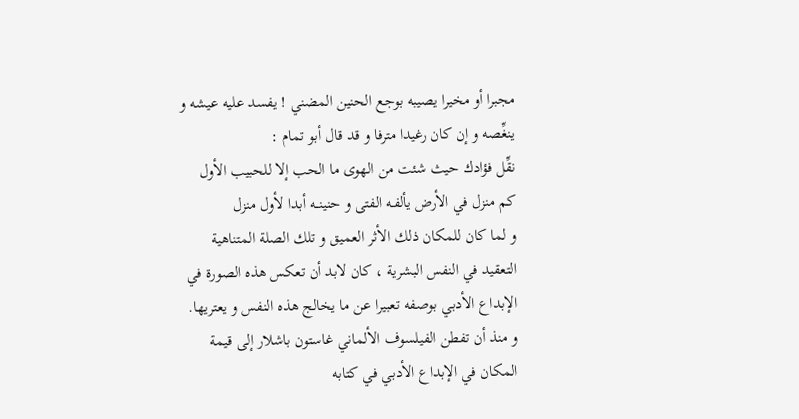مجبرا أو مخيرا يصيبه بوجع الحنين المضني ! يفسد عليه عيشه و ينغِّصه و إن كان رغيدا مترفا و قد قال أبو تمام :
نقِّل فؤادك حيث شئت من الهوى ما الحب إلا للحبيب الأول
كم منزل في الأرض يألفـه الفتى و حنينــه أبدا لأول منزل
و لما كان للمكان ذلك الأثر العميق و تلك الصلة المتناهية التعقيد في النفس البشرية ، كان لابد أن تعكس هذه الصورة في الإبداع الأدبي بوصفه تعبيرا عن ما يخالج هذه النفس و يعتريها.
و منذ أن تفطن الفيلسوف الألماني غاستون باشلار إلى قيمة المكان في الإبداع الأدبي في كتابه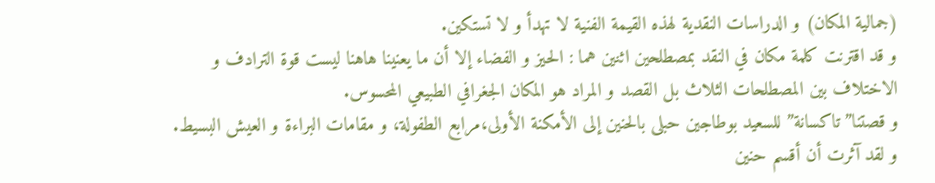(جمالية المكان) و الدراسات النقدية لهذه القيمة الفنية لا تهدأ و لا تستكين.
و قد اقترنت كلمة مكان في النقد بمصطلحين اثنين هما : الحيز و الفضاء إلا أن ما يعنينا هاهنا ليست قوة الترادف و الاختلاف بين المصطلحات الثلاث بل القصد و المراد هو المكان الجغرافي الطبيعي المحسوس.
و قصتنا”تاكسانة” للسعيد بوطاجين حبلى بالحنين إلى الأمكنة الأولى،مرابع الطفولة، و مقامات البراءة و العيش البسيط.
و لقد آثرت أن أقسم حنين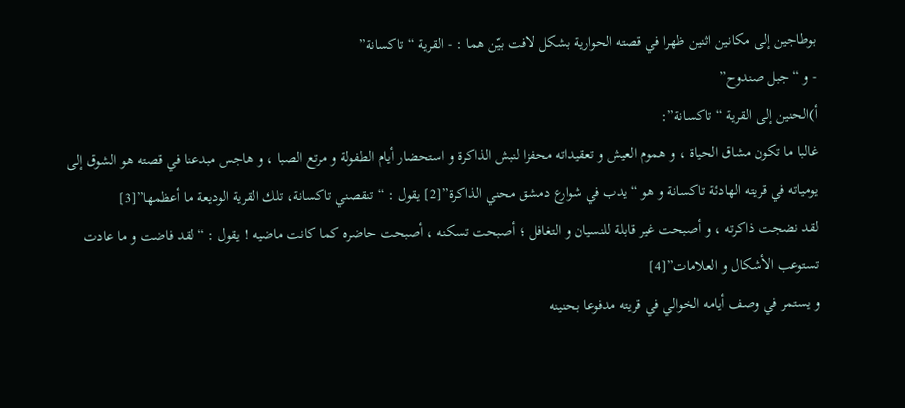بوطاجين إلى مكانين اثنين ظهرا في قصته الحوارية بشكل لافت بيّن هما : - القرية “تاكسانة”
- و “جبل صندوح”
أ)الحنين إلى القرية “تاكسانة”:
غالبا ما تكون مشاق الحياة ، و هموم العيش و تعقيداته محفزا لنبش الذاكرة و استحضار أيام الطفولة و مرتع الصبا ، و هاجس مبدعنا في قصته هو الشوق إلى يومياته في قريته الهادئة تاكسانة و هو “يدب في شوارع دمشق محني الذاكرة”[2] يقول : “تنقصني تاكسانة، تلك القرية الوديعة ما أعظمها”[3]
لقد نضجت ذاكرته ، و أصبحت غير قابلة للنسيان و التغافل ؛ أصبحت تسكنه ، أصبحت حاضره كما كانت ماضيه ! يقول : “لقد فاضت و ما عادت تستوعب الأشكال و العلامات”[4]
و يستمر في وصف أيامه الخوالي في قريته مدفوعا بحنينه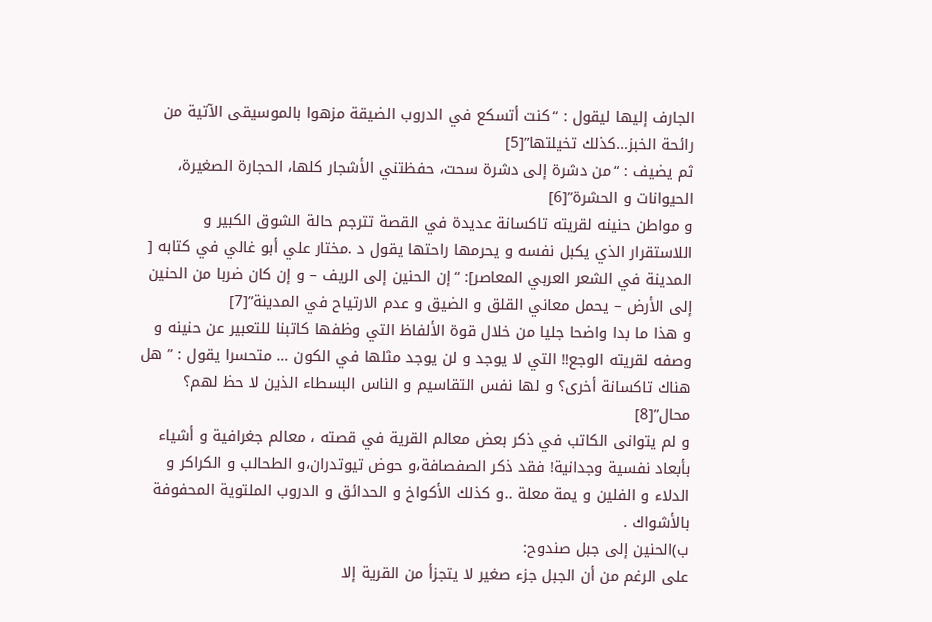الجارف إليها ليقول : “كنت أتسكع في الدروب الضيقة مزهوا بالموسيقى الآتية من رائحة الخبز…كذلك تخيلتها”[5]
ثم يضيف : “من دشرة إلى دشرة سحت، حفظتني الأشجار كلها، الحجارة الصغيرة، الحيوانات و الحشرة”[6]
و مواطن حنينه لقريته تاكسانة عديدة في القصة تترجم حالة الشوق الكبير و اللاستقرار الذي يكبل نفسه و يحرمها راحتها يقول د .مختار علي أبو غالي في كتابه [ المدينة في الشعر العربي المعاصر]: “إن الحنين إلى الريف – و إن كان ضربا من الحنين إلى الأرض – يحمل معاني القلق و الضيق و عدم الارتياح في المدينة”[7]
و هذا ما بدا واضحا جليا من خلال قوة الألفاظ التي وظفها كاتبنا للتعبير عن حنينه و وصفه لقريته الوجع‼ التي لا يوجد و لن يوجد مثلها في الكون … متحسرا يقول : ” هل هناك تاكسانة أخرى؟ و لها نفس التقاسيم و الناس البسطاء الذين لا حظ لهم؟ محال”[8]
و لم يتوانى الكاتب في ذكر بعض معالم القرية في قصته ، معالم جغرافية و أشياء بأبعاد نفسية وجدانية! فقد ذكر الصفصافة،و حوض تيوتدران،و الطحالب و الكراكر و الدلاء و الفلين و يمة معلة ..و كذلك الأكواخ و الحدائق و الدروب الملتوية المحفوفة بالأشواك .
ب)الحنين إلى جبل صندوح:
على الرغم من أن الجبل جزء صغير لا يتجزأ من القرية إلا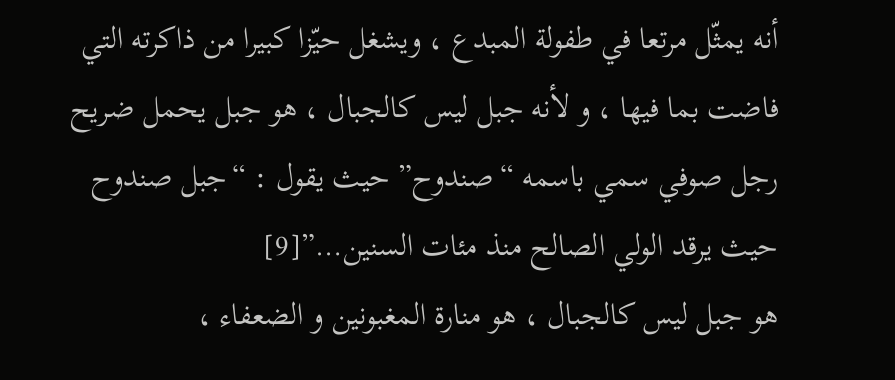أنه يمثّل مرتعا في طفولة المبدع ، ويشغل حيّزا كبيرا من ذاكرته التي فاضت بما فيها ، و لأنه جبل ليس كالجبال ، هو جبل يحمل ضريح رجل صوفي سمي باسمه “صندوح” حيث يقول : “جبل صندوح حيث يرقد الولي الصالح منذ مئات السنين…”[9]
هو جبل ليس كالجبال ، هو منارة المغبونين و الضعفاء ،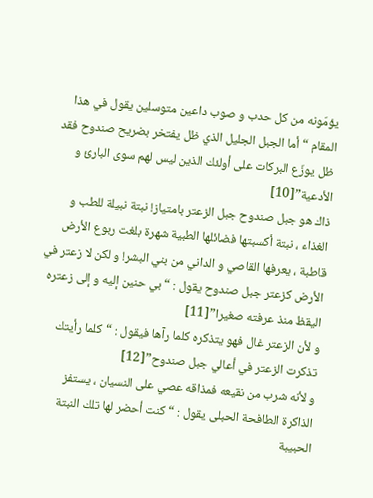يؤمّونه من كل حدب و صوب داعين متوسلين يقول في هذا المقام “أما الجبل الجليل الذي ظل يفتخر بضريح صندوح فقد ظل يوزّع البركات على أولئك الذين ليس لهم سوى البارئ و الأدعية”[10]
ذاك هو جبل صندوح جبل الزعتر بامتياز! نبتة نبيلة للطب و الغذاء ، نبتة أكسبتها فضائلها الطبية شهرة بلغت ربوع الأرض قاطبة ، يعرفها القاصي و الداني من بني البشر! و لكن لا زعتر في الأرض كزعتر جبل صندوح يقول : “بي حنين إليه و إلى زعتره اليقظ منذ عرفته صغيرا”[11]
و لأن الزعتر غال فهو يتذكره كلما رآها فيقول : “كلما رأيتك تذكرت الزعتر في أعالي جبل صندوح”[12]
و لأنه شرب من نقيعه فمذاقه عصي على النسيان ، يستفز الذاكرة الطافحة الحبلى يقول : “كنت أحضر لها تلك النبتة الحبيبة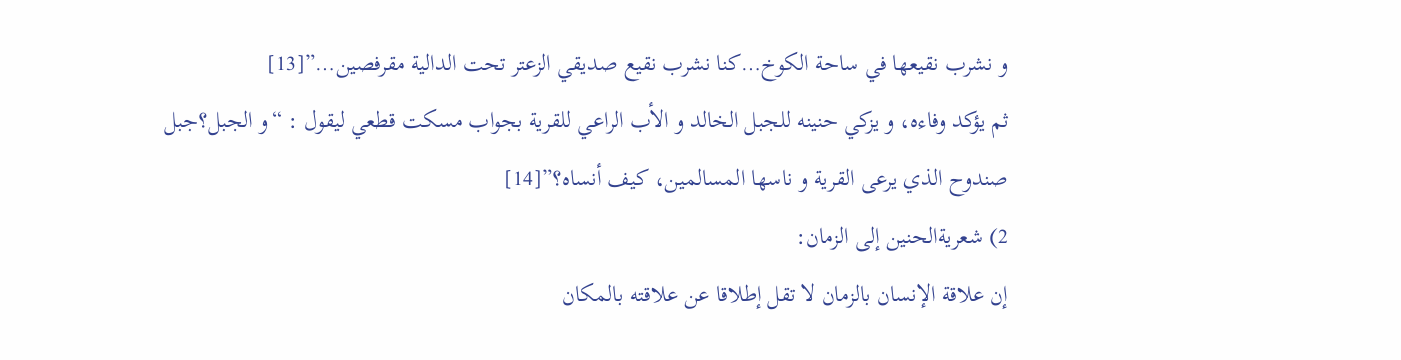و نشرب نقيعها في ساحة الكوخ…كنا نشرب نقيع صديقي الزعتر تحت الدالية مقرفصين…”[13]
ثم يؤكد وفاءه، و يزكي حنينه للجبل الخالد و الأب الراعي للقرية بجواب مسكت قطعي ليقول : “و الجبل؟جبل صندوح الذي يرعى القرية و ناسها المسالمين، كيف أنساه؟”[14]
2) شعريةالحنين إلى الزمان:
إن علاقة الإنسان بالزمان لا تقل إطلاقا عن علاقته بالمكان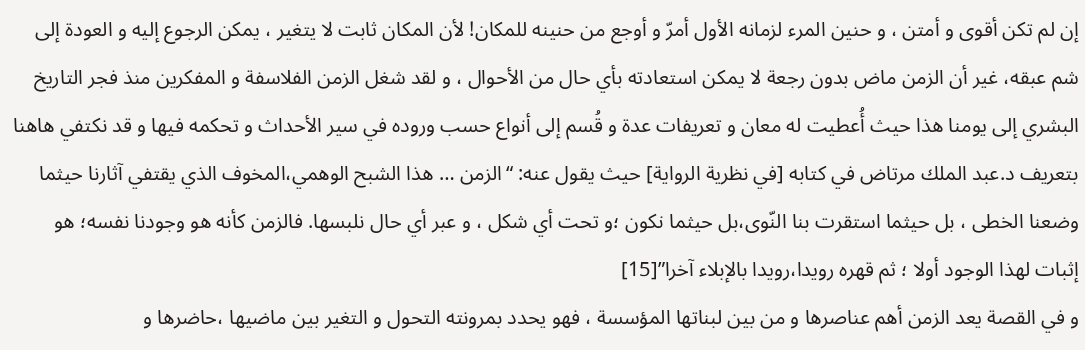إن لم تكن أقوى و أمتن ، و حنين المرء لزمانه الأول أمرّ و أوجع من حنينه للمكان! لأن المكان ثابت لا يتغير ، يمكن الرجوع إليه و العودة إلى شم عبقه، غير أن الزمن ماض بدون رجعة لا يمكن استعادته بأي حال من الأحوال ، و لقد شغل الزمن الفلاسفة و المفكرين منذ فجر التاريخ البشري إلى يومنا هذا حيث أُعطيت له معان و تعريفات عدة و قُسم إلى أنواع حسب وروده في سير الأحداث و تحكمه فيها و قد نكتفي هاهنا بتعريف د.عبد الملك مرتاض في كتابه [في نظرية الرواية] حيث يقول عنه: “الزمن … هذا الشبح الوهمي،المخوف الذي يقتفي آثارنا حيثما وضعنا الخطى ، بل حيثما استقرت بنا النّوى،بل حيثما نكون ؛و تحت أي شكل ، و عبر أي حال نلبسها. فالزمن كأنه هو وجودنا نفسه؛ هو إثبات لهذا الوجود أولا ؛ ثم قهره رويدا،رويدا بالإبلاء آخرا”[15]
و في القصة يعد الزمن أهم عناصرها و من بين لبناتها المؤسسة ، فهو يحدد بمرونته التحول و التغير بين ماضيها ،حاضرها و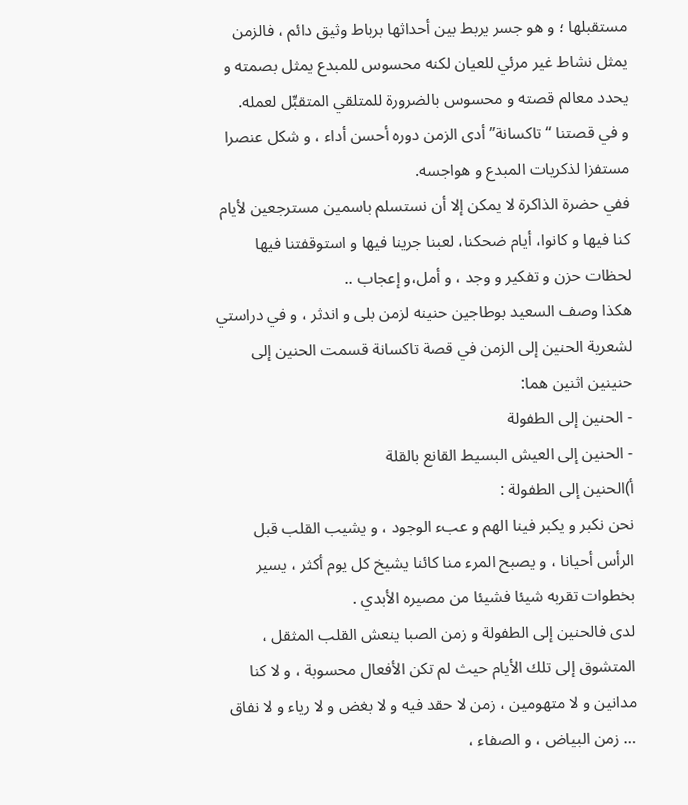مستقبلها ؛ و هو جسر يربط بين أحداثها برباط وثيق دائم ، فالزمن يمثل نشاط غير مرئي للعيان لكنه محسوس للمبدع يمثل بصمته و يحدد معالم قصته و محسوس بالضرورة للمتلقي المتقبِّل لعمله.
و في قصتنا “تاكسانة” أدى الزمن دوره أحسن أداء ، و شكل عنصرا مستفزا لذكريات المبدع و هواجسه.
ففي حضرة الذاكرة لا يمكن إلا أن نستسلم باسمين مسترجعين لأيام كنا فيها و كانوا، أيام ضحكنا، لعبنا جرينا فيها و استوقفتنا فيها لحظات حزن و تفكير و وجد ، و أمل،و إعجاب ..
هكذا وصف السعيد بوطاجين حنينه لزمن بلى و اندثر ، و في دراستي لشعرية الحنين إلى الزمن في قصة تاكسانة قسمت الحنين إلى حنينين اثنين هما:
- الحنين إلى الطفولة
- الحنين إلى العيش البسيط القانع بالقلة
أ)الحنين إلى الطفولة :
نحن نكبر و يكبر فينا الهم و عبء الوجود ، و يشيب القلب قبل الرأس أحيانا ، و يصبح المرء منا كائنا يشيخ كل يوم أكثر ، يسير بخطوات تقربه شيئا فشيئا من مصيره الأبدي .
لدى فالحنين إلى الطفولة و زمن الصبا ينعش القلب المثقل ، المتشوق إلى تلك الأيام حيث لم تكن الأفعال محسوبة ، و لا كنا مدانين و لا متهومين ، زمن لا حقد فيه و لا بغض و لا رياء و لا نفاق … زمن البياض ، و الصفاء ،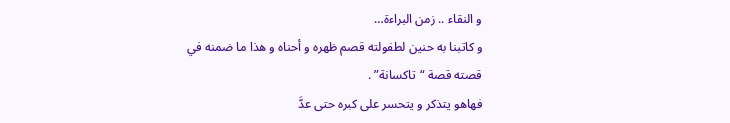و النقاء .. زمن البراءة…
و كاتبنا به حنين لطفولته قصم ظهره و أحناه و هذا ما ضمنه في قصته قصة “تاكسانة” .
فهاهو يتذكر و يتحسر على كبره حتى عدَّ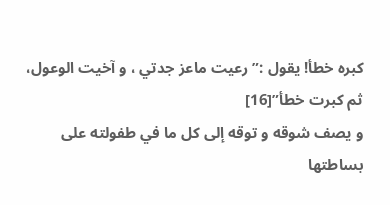كبره خطأ! يقول :”رعيت ماعز جدتي ، و آخيت الوعول، ثم كبرت خطأ”[16]
و يصف شوقه و توقه إلى كل ما في طفولته على بساطتها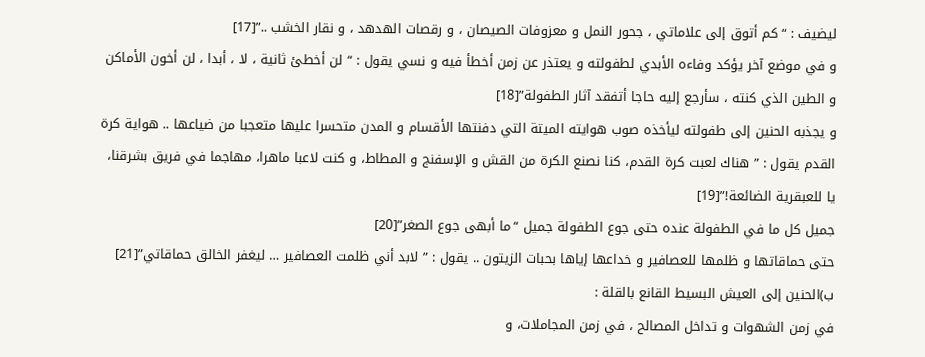ليضيف : “كم أتوق إلى علاماتي ، جحور النمل و معزوفات الصيصان ، و رقصات الهدهد ، و نقار الخشب ..”[17]
و في موضع آخر يؤكد وفاءه الأبدي لطفولته و يعتذر عن زمن أخطأ فيه و نسي يقول : “ لن أخطئ ثانية ، لا ، أبدا ، لن أخون الأماكن و الطين الذي كنته ، سأرجع إليه حاجا أتفقد آثار الطفولة”[18]
و يجذبه الحنين إلى طفولته ليأخذه صوب هوايته الميتة التي دفنتها الأقسام و المدن متحسرا عليها متعجبا من ضياعها .. هواية كرة القدم يقول : ” هناك لعبت كرة القدم، كنا نصنع الكرة من القش و الإسفنج و المطاط، و كنت لاعبا ماهرا، مهاجما في فريق بشرقنا، يا للعبقرية الضائعة!”[19]
جميل كل ما في الطفولة عنده حتى جوع الطفولة جميل “ما أبهى جوع الصغر”[20]
حتى حماقاتها و ظلمها للعصافير و خداعها إياها بحبات الزيتون .. يقول : ” لابد أني ظلمت العصافير … ليغفر الخالق حماقاتي”[21]
ب)الحنين إلى العيش البسيط القانع بالقلة :
في زمن الشهوات و تداخل المصالح ، في زمن المجاملات، و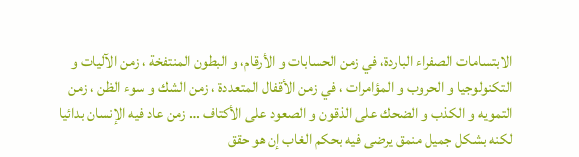الابتسامات الصفراء الباردة، في زمن الحسابات و الأرقام، و البطون المنتفخة ، زمن الآليات و التكنولوجيا و الحروب و المؤامرات ، في زمن الأقفال المتعددة ، زمن الشك و سوء الظن ، زمن التمويه و الكذب و الضحك على الذقون و الصعود على الأكتاف … زمن عاد فيه الإنسان بدائيا لكنه بشكل جميل منمق يرضى فيه بحكم الغاب إن هو حقق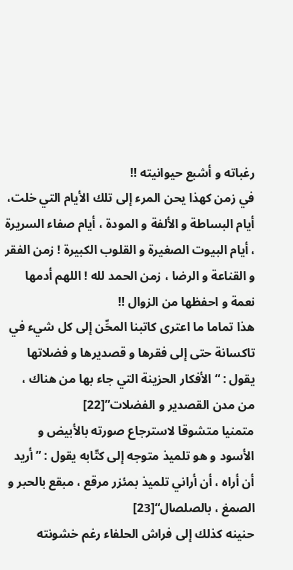رغباته و أشبع حيوانيته ‼
في زمن كهذا يحن المرء إلى تلك الأيام التي خلت، أيام البساطة و الألفة و المودة ، أيام صفاء السريرة ، أيام البيوت الصغيرة و القلوب الكبيرة ! زمن الفقر و القناعة و الرضا ، زمن الحمد لله ! اللهم أدمها نعمة و احفظها من الزوال ‼
هذا تماما ما اعترى كاتبنا المحِّن إلى كل شيء في تاكسانة حتى إلى فقرها و قصديرها و فضلاتها يقول : “الأفكار الحزينة التي جاء بها من هناك ، من مدن القصدير و الفضلات”[22]
متمنيا متشوقا لاسترجاع صورته بالأبيض و الأسود و هو تلميذ متوجه إلى كتّابه يقول : ” أريد أن أراه ، أن أراني تلميذ بمئزر مرقع ، مبقع بالحبر و الصمغ ، بالصلصال“[23]
حنينه كذلك إلى فراش الحلفاء رغم خشونته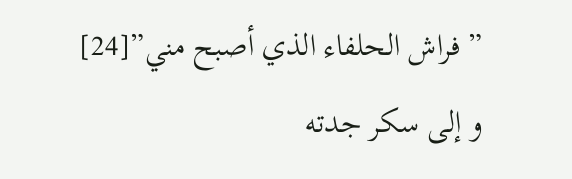” فراش الحلفاء الذي أصبح مني”[24]
و إلى سكر جدته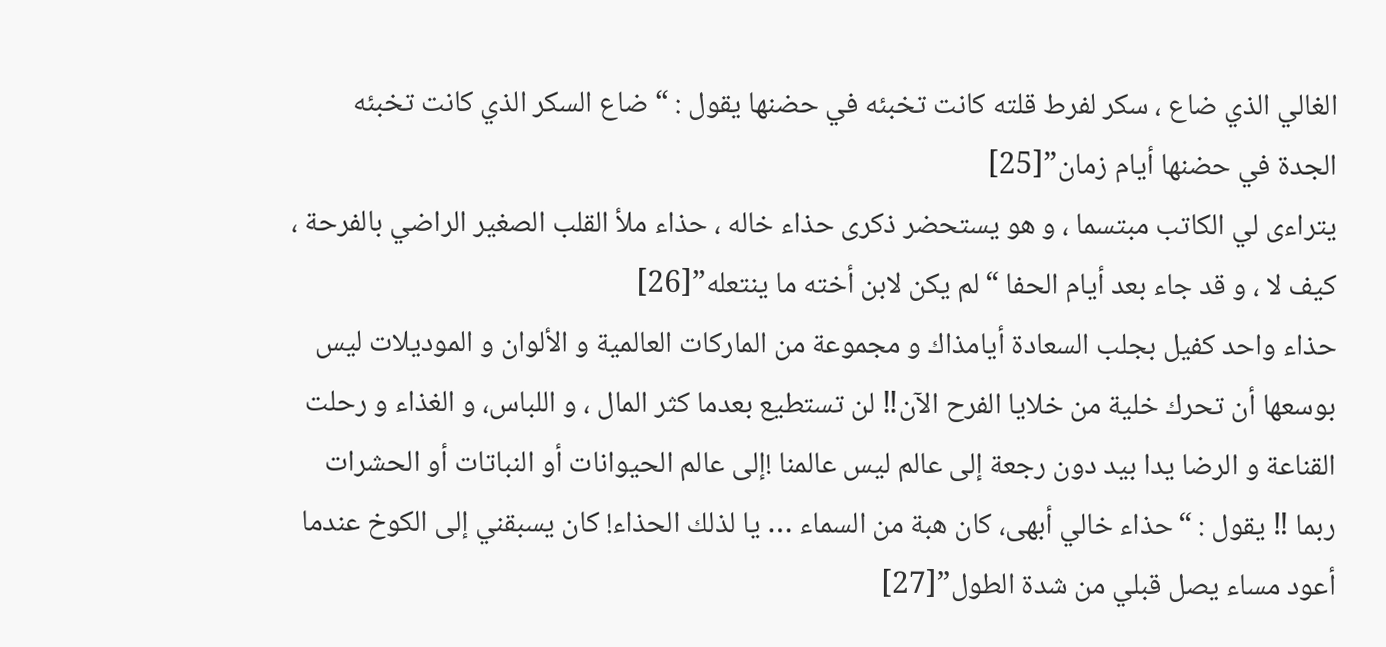الغالي الذي ضاع ، سكر لفرط قلته كانت تخبئه في حضنها يقول : “ضاع السكر الذي كانت تخبئه الجدة في حضنها أيام زمان”[25]
يتراءى لي الكاتب مبتسما ، و هو يستحضر ذكرى حذاء خاله ، حذاء ملأ القلب الصغير الراضي بالفرحة ، كيف لا ، و قد جاء بعد أيام الحفا “لم يكن لابن أخته ما ينتعله”[26]
حذاء واحد كفيل بجلب السعادة أيامذاك و مجموعة من الماركات العالمية و الألوان و الموديلات ليس بوسعها أن تحرك خلية من خلايا الفرح الآن‼ لن تستطيع بعدما كثر المال ، و اللباس، و الغذاء و رحلت القناعة و الرضا يدا بيد دون رجعة إلى عالم ليس عالمنا !إلى عالم الحيوانات أو النباتات أو الحشرات ربما ‼ يقول : “حذاء خالي أبهى، كان هبة من السماء … يا لذلك الحذاء! كان يسبقني إلى الكوخ عندما أعود مساء يصل قبلي من شدة الطول”[27]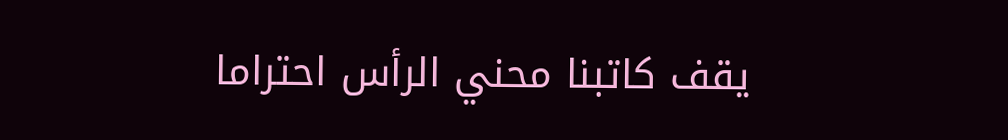يقف كاتبنا محني الرأس احتراما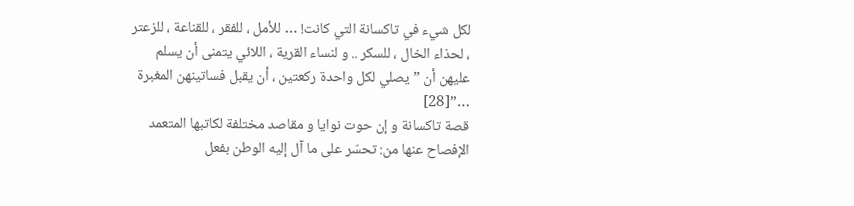لكل شيء في تاكسانة التي كانت! … للأمل ، للفقر ، للقناعة ، للزعتر ، لحذاء الخال ، للسكر .. و لنساء القرية ، اللائي يتمنى أن يسلم عليهن أن ” يصلي لكل واحدة ركعتين ، أن يقبل فساتينهن المغبرة …”[28]
قصة تاكسانة و إن حوت نوايا و مقاصد مختلفة لكاتبها المتعمد الإفصاح عنها من: تحسّر على ما آل إليه الوطن بفعل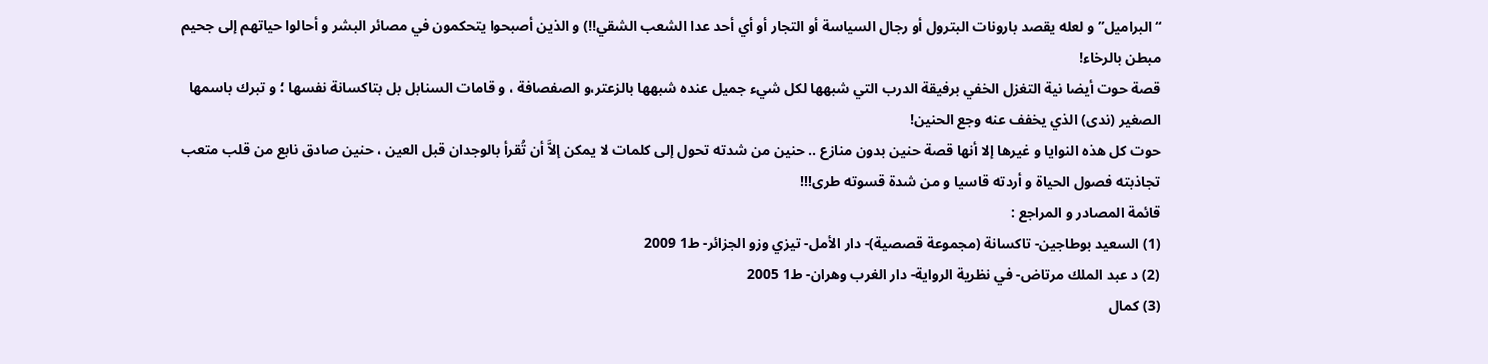“البراميل” و لعله يقصد بارونات البترول أو رجال السياسة أو التجار أو أي أحد عدا الشعب الشقي‼) و الذين أصبحوا يتحكمون في مصائر البشر و أحالوا حياتهم إلى جحيم مبطن بالرخاء!
قصة حوت أيضا نية التغزل الخفي برفيقة الدرب التي شبهها لكل شيء جميل عنده شبهها بالزعتر،و الصفصافة ، و قامات السنابل بل بتاكسانة نفسها ؛ و تبرك باسمها الصغير (ندى) الذي يخفف عنه وجع الحنين!
حوت كل هذه النوايا و غيرها إلا أنها قصة حنين بدون منازع .. حنين من شدته تحول إلى كلمات لا يمكن إلاَّ أن تُقرأ بالوجدان قبل العين ، حنين صادق نابع من قلب متعب تجاذبته فصول الحياة و أردته قاسيا و من شدة قسوته طرى‼!
قائمة المصادر و المراجع :
(1) السعيد بوطاجين- تاكسانة (مجموعة قصصية)- دار الأمل- تيزي وزو الجزائر- ط1 2009
(2) د عبد الملك مرتاض- في نظرية الرواية- دار الغرب وهران- ط1 2005
(3) كمال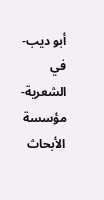أبو ديب- في الشعرية- مؤسسة الأبحاث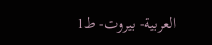العربية- بيروت- ط1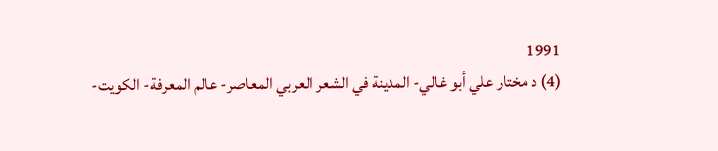1991
(4) د مختار علي أبو غالي- المدينة في الشعر العربي المعاصر- عالم المعرفة- الكويت-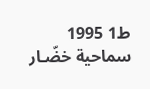ط1 1995
سماحية خضّـار